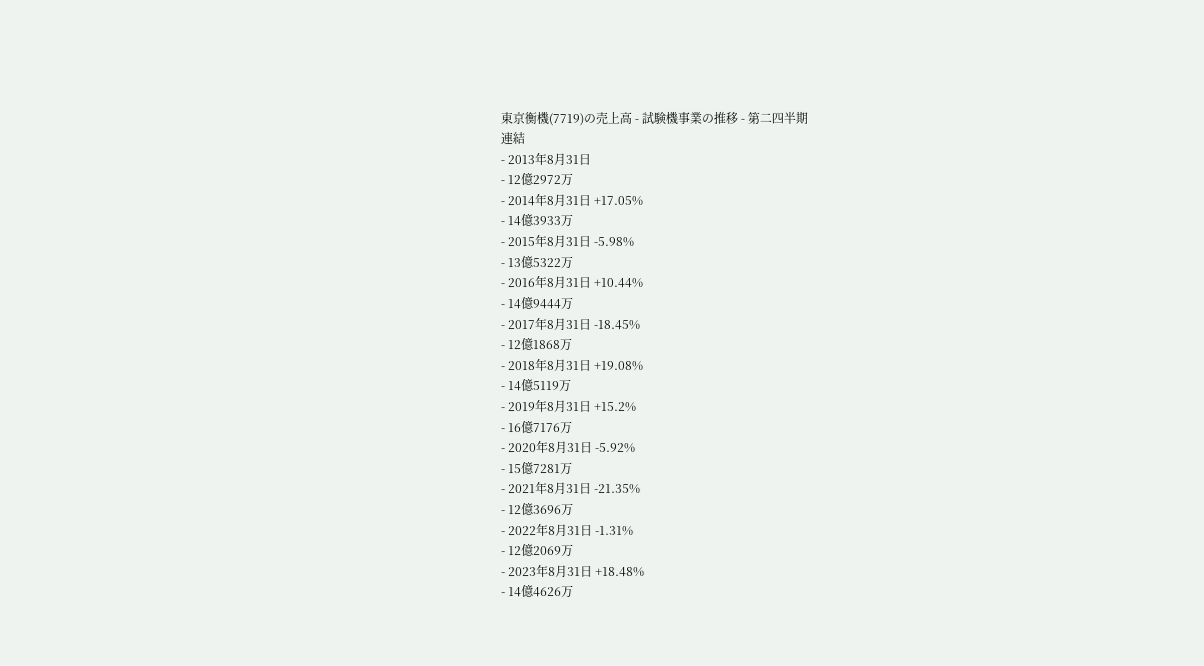東京衡機(7719)の売上高 - 試験機事業の推移 - 第二四半期
連結
- 2013年8月31日
- 12億2972万
- 2014年8月31日 +17.05%
- 14億3933万
- 2015年8月31日 -5.98%
- 13億5322万
- 2016年8月31日 +10.44%
- 14億9444万
- 2017年8月31日 -18.45%
- 12億1868万
- 2018年8月31日 +19.08%
- 14億5119万
- 2019年8月31日 +15.2%
- 16億7176万
- 2020年8月31日 -5.92%
- 15億7281万
- 2021年8月31日 -21.35%
- 12億3696万
- 2022年8月31日 -1.31%
- 12億2069万
- 2023年8月31日 +18.48%
- 14億4626万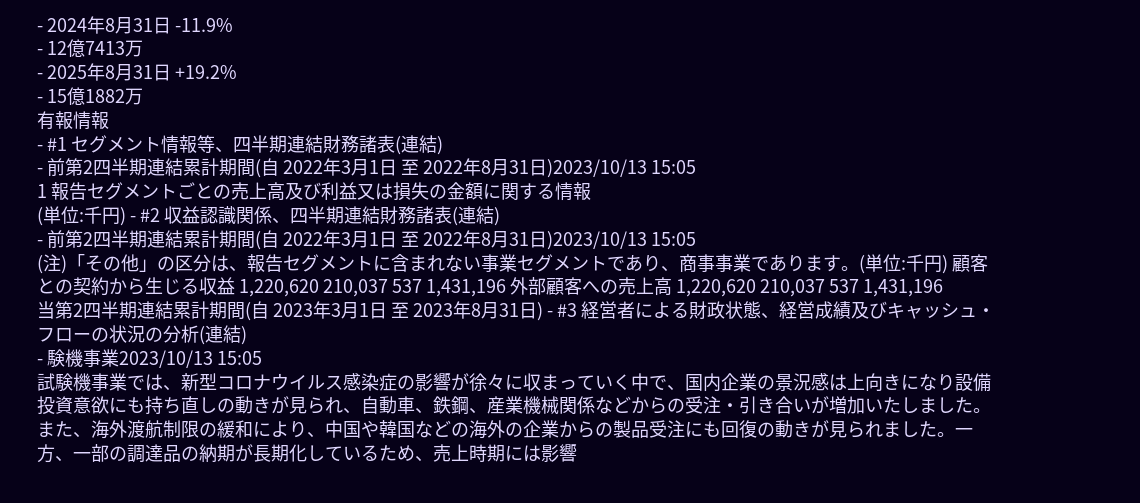- 2024年8月31日 -11.9%
- 12億7413万
- 2025年8月31日 +19.2%
- 15億1882万
有報情報
- #1 セグメント情報等、四半期連結財務諸表(連結)
- 前第2四半期連結累計期間(自 2022年3月1日 至 2022年8月31日)2023/10/13 15:05
1 報告セグメントごとの売上高及び利益又は損失の金額に関する情報
(単位:千円) - #2 収益認識関係、四半期連結財務諸表(連結)
- 前第2四半期連結累計期間(自 2022年3月1日 至 2022年8月31日)2023/10/13 15:05
(注)「その他」の区分は、報告セグメントに含まれない事業セグメントであり、商事事業であります。(単位:千円) 顧客との契約から生じる収益 1,220,620 210,037 537 1,431,196 外部顧客への売上高 1,220,620 210,037 537 1,431,196
当第2四半期連結累計期間(自 2023年3月1日 至 2023年8月31日) - #3 経営者による財政状態、経営成績及びキャッシュ・フローの状況の分析(連結)
- 験機事業2023/10/13 15:05
試験機事業では、新型コロナウイルス感染症の影響が徐々に収まっていく中で、国内企業の景況感は上向きになり設備投資意欲にも持ち直しの動きが見られ、自動車、鉄鋼、産業機械関係などからの受注・引き合いが増加いたしました。また、海外渡航制限の緩和により、中国や韓国などの海外の企業からの製品受注にも回復の動きが見られました。一方、一部の調達品の納期が長期化しているため、売上時期には影響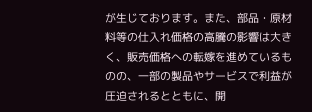が生じております。また、部品・原材料等の仕入れ価格の高騰の影響は大きく、販売価格への転嫁を進めているものの、一部の製品やサービスで利益が圧迫されるとともに、開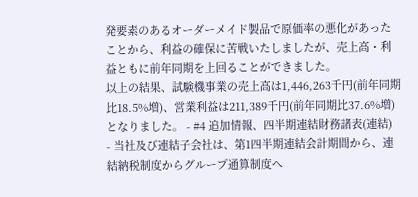発要素のあるオーダーメイド製品で原価率の悪化があったことから、利益の確保に苦戦いたしましたが、売上高・利益ともに前年同期を上回ることができました。
以上の結果、試験機事業の売上高は1,446,263千円(前年同期比18.5%増)、営業利益は211,389千円(前年同期比37.6%増)となりました。 - #4 追加情報、四半期連結財務諸表(連結)
- 当社及び連結子会社は、第1四半期連結会計期間から、連結納税制度からグループ通算制度へ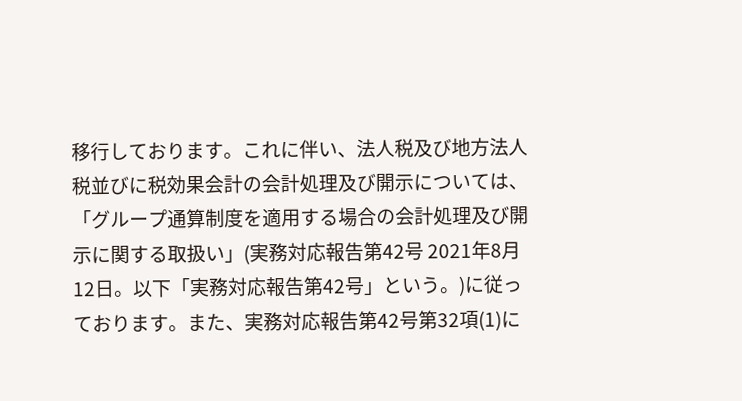移行しております。これに伴い、法人税及び地方法人税並びに税効果会計の会計処理及び開示については、「グループ通算制度を適用する場合の会計処理及び開示に関する取扱い」(実務対応報告第42号 2021年8月12日。以下「実務対応報告第42号」という。)に従っております。また、実務対応報告第42号第32項(1)に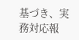基づき、実務対応報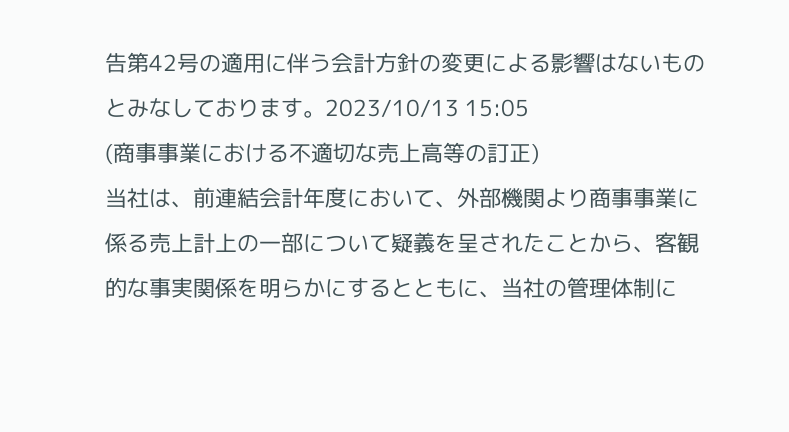告第42号の適用に伴う会計方針の変更による影響はないものとみなしております。2023/10/13 15:05
(商事事業における不適切な売上高等の訂正)
当社は、前連結会計年度において、外部機関より商事事業に係る売上計上の一部について疑義を呈されたことから、客観的な事実関係を明らかにするとともに、当社の管理体制に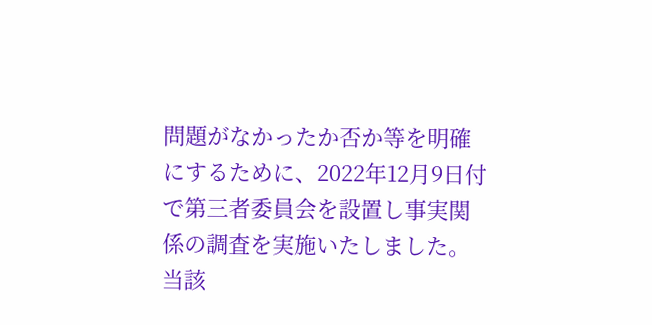問題がなかったか否か等を明確にするために、2022年12月9日付で第三者委員会を設置し事実関係の調査を実施いたしました。当該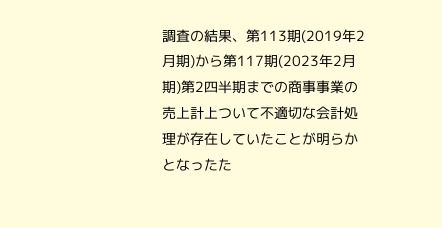調査の結果、第113期(2019年2月期)から第117期(2023年2月期)第2四半期までの商事事業の売上計上ついて不適切な会計処理が存在していたことが明らかとなったた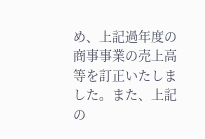め、上記過年度の商事事業の売上高等を訂正いたしました。また、上記の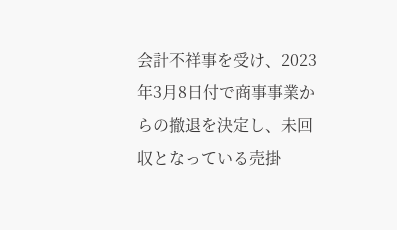会計不祥事を受け、2023年3月8日付で商事事業からの撤退を決定し、未回収となっている売掛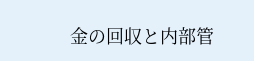金の回収と内部管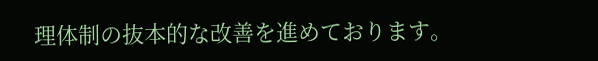理体制の抜本的な改善を進めております。